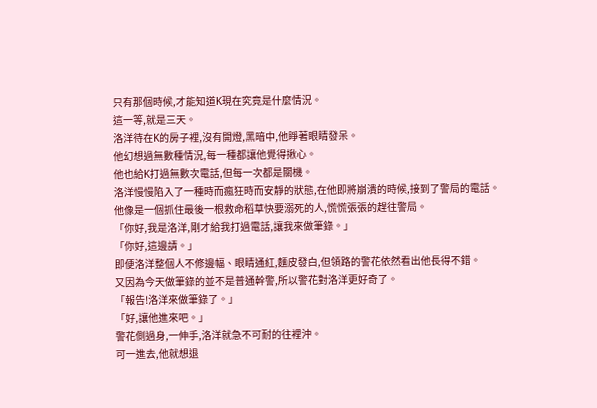只有那個時候,才能知道K現在究竟是什麼情況。
這一等,就是三天。
洛洋待在K的房子裡,沒有開燈,黑暗中,他睜著眼睛發呆。
他幻想過無數種情況,每一種都讓他覺得揪心。
他也給K打過無數次電話,但每一次都是關機。
洛洋慢慢陷入了一種時而瘋狂時而安靜的狀態,在他即將崩潰的時候,接到了警局的電話。
他像是一個抓住最後一根救命稻草快要溺死的人,慌慌張張的趕往警局。
「你好,我是洛洋,剛才給我打過電話,讓我來做筆錄。」
「你好,這邊請。」
即便洛洋整個人不修邊幅、眼睛通紅,麵皮發白,但領路的警花依然看出他長得不錯。
又因為今天做筆錄的並不是普通幹警,所以警花對洛洋更好奇了。
「報告!洛洋來做筆錄了。」
「好,讓他進來吧。」
警花側過身,一伸手,洛洋就急不可耐的往裡沖。
可一進去,他就想退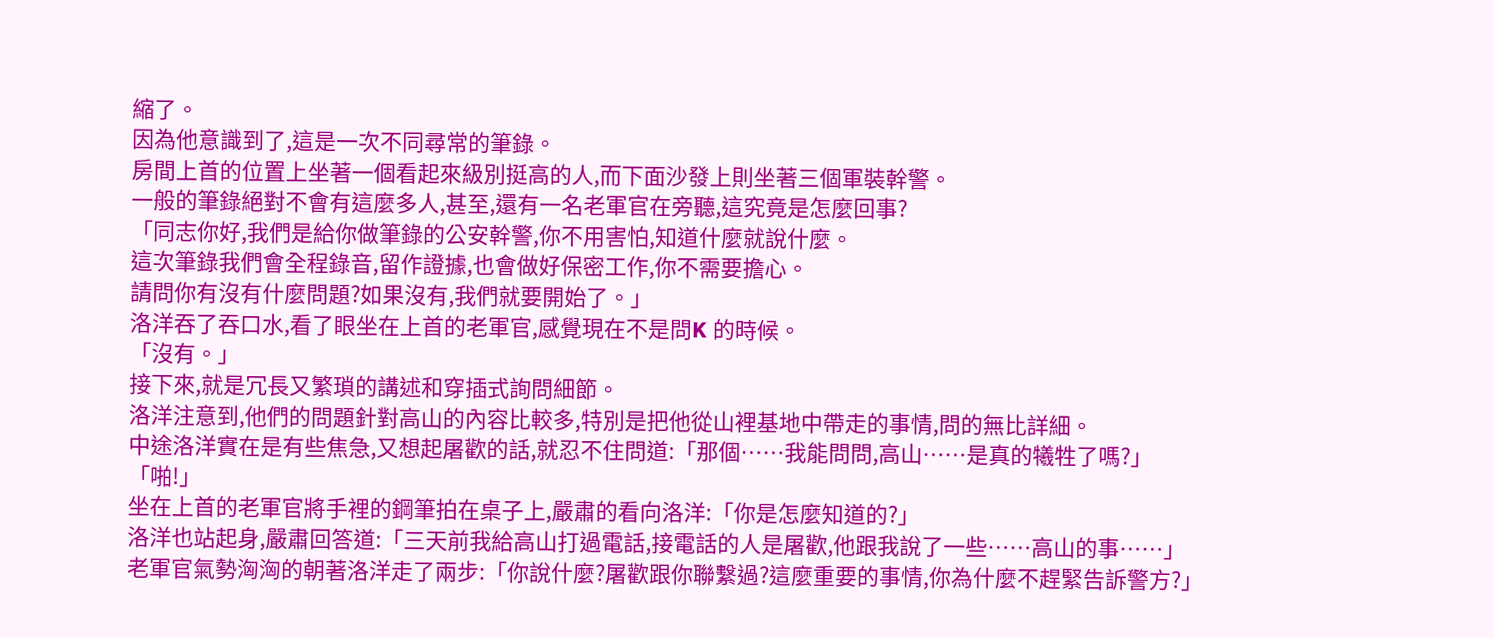縮了。
因為他意識到了,這是一次不同尋常的筆錄。
房間上首的位置上坐著一個看起來級別挺高的人,而下面沙發上則坐著三個軍裝幹警。
一般的筆錄絕對不會有這麼多人,甚至,還有一名老軍官在旁聽,這究竟是怎麼回事?
「同志你好,我們是給你做筆錄的公安幹警,你不用害怕,知道什麼就說什麼。
這次筆錄我們會全程錄音,留作證據,也會做好保密工作,你不需要擔心。
請問你有沒有什麼問題?如果沒有,我們就要開始了。」
洛洋吞了吞口水,看了眼坐在上首的老軍官,感覺現在不是問K 的時候。
「沒有。」
接下來,就是冗長又繁瑣的講述和穿插式詢問細節。
洛洋注意到,他們的問題針對高山的內容比較多,特別是把他從山裡基地中帶走的事情,問的無比詳細。
中途洛洋實在是有些焦急,又想起屠歡的話,就忍不住問道:「那個……我能問問,高山……是真的犧牲了嗎?」
「啪!」
坐在上首的老軍官將手裡的鋼筆拍在桌子上,嚴肅的看向洛洋:「你是怎麼知道的?」
洛洋也站起身,嚴肅回答道:「三天前我給高山打過電話,接電話的人是屠歡,他跟我說了一些……高山的事……」
老軍官氣勢洶洶的朝著洛洋走了兩步:「你說什麼?屠歡跟你聯繫過?這麼重要的事情,你為什麼不趕緊告訴警方?」